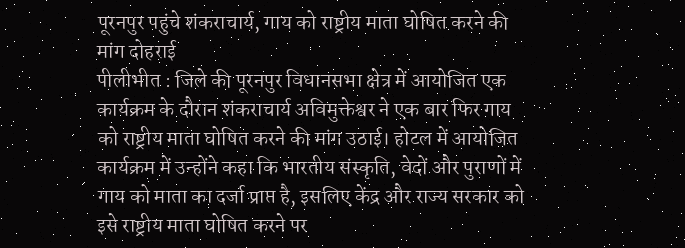पूरनपुर पहुंचे शंकराचार्य, गाय को राष्ट्रीय माता घोषित करने की मांग दोहराई
पीलीभीत : जिले की पूरनपुर विधानसभा क्षेत्र में आयोजित एक कार्यक्रम के दौरान शंकराचार्य अविमुक्तेश्वर ने एक बार फिर गाय को राष्ट्रीय माता घोषित करने की मांग उठाई। होटल में आयोजित कार्यक्रम में उन्होंने कहा कि भारतीय संस्कृति, वेदों और पुराणों में गाय को माता का दर्जा प्राप्त है, इसलिए केंद्र और राज्य सरकार को इसे राष्ट्रीय माता घोषित करने पर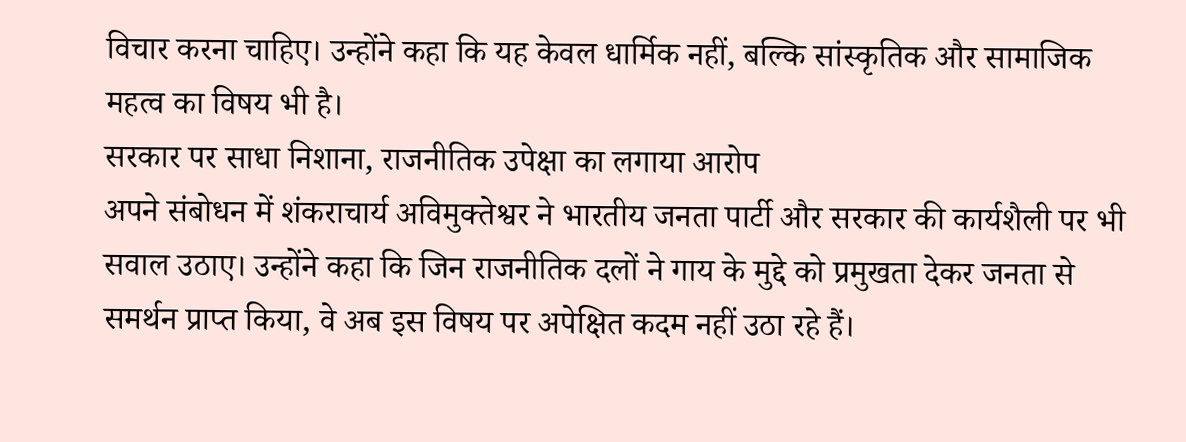विचार करना चाहिए। उन्होंने कहा कि यह केवल धार्मिक नहीं, बल्कि सांस्कृतिक और सामाजिक महत्व का विषय भी है।
सरकार पर साधा निशाना, राजनीतिक उपेक्षा का लगाया आरोप
अपने संबोधन में शंकराचार्य अविमुक्तेश्वर ने भारतीय जनता पार्टी और सरकार की कार्यशैली पर भी सवाल उठाए। उन्होंने कहा कि जिन राजनीतिक दलों ने गाय के मुद्दे को प्रमुखता देकर जनता से समर्थन प्राप्त किया, वे अब इस विषय पर अपेक्षित कदम नहीं उठा रहे हैं।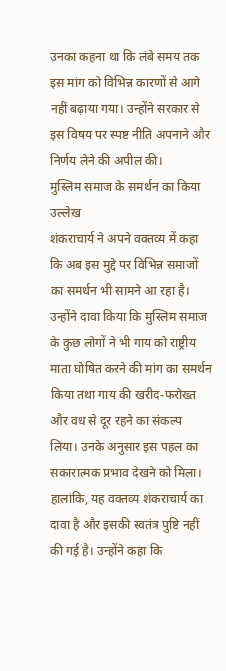उनका कहना था कि लंबे समय तक इस मांग को विभिन्न कारणों से आगे नहीं बढ़ाया गया। उन्होंने सरकार से इस विषय पर स्पष्ट नीति अपनाने और निर्णय लेने की अपील की।
मुस्लिम समाज के समर्थन का किया उल्लेख
शंकराचार्य ने अपने वक्तव्य में कहा कि अब इस मुद्दे पर विभिन्न समाजों का समर्थन भी सामने आ रहा है। उन्होंने दावा किया कि मुस्लिम समाज के कुछ लोगों ने भी गाय को राष्ट्रीय माता घोषित करने की मांग का समर्थन किया तथा गाय की खरीद-फरोख्त और वध से दूर रहने का संकल्प लिया। उनके अनुसार इस पहल का सकारात्मक प्रभाव देखने को मिला। हालांकि, यह वक्तव्य शंकराचार्य का दावा है और इसकी स्वतंत्र पुष्टि नहीं की गई है। उन्होंने कहा कि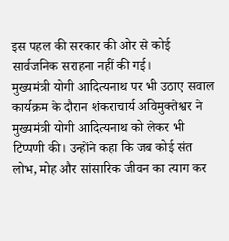इस पहल की सरकार की ओर से कोई सार्वजनिक सराहना नहीं की गई।
मुख्यमंत्री योगी आदित्यनाथ पर भी उठाए सवाल
कार्यक्रम के दौरान शंकराचार्य अविमुक्तेश्वर ने मुख्यमंत्री योगी आदित्यनाथ को लेकर भी टिप्पणी की। उन्होंने कहा कि जब कोई संत लोभ, मोह और सांसारिक जीवन का त्याग कर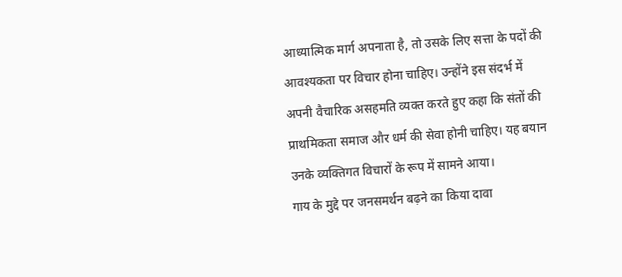आध्यात्मिक मार्ग अपनाता है, तो उसके लिए सत्ता के पदों की आवश्यकता पर विचार होना चाहिए। उन्होंने इस संदर्भ में अपनी वैचारिक असहमति व्यक्त करते हुए कहा कि संतों की प्राथमिकता समाज और धर्म की सेवा होनी चाहिए। यह बयान उनके व्यक्तिगत विचारों के रूप में सामने आया।
गाय के मुद्दे पर जनसमर्थन बढ़ने का किया दावा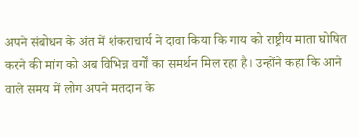अपने संबोधन के अंत में शंकराचार्य ने दावा किया कि गाय को राष्ट्रीय माता घोषित करने की मांग को अब विभिन्न वर्गों का समर्थन मिल रहा है। उन्होंने कहा कि आने वाले समय में लोग अपने मतदान के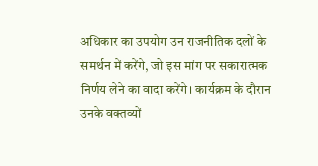अधिकार का उपयोग उन राजनीतिक दलों के समर्थन में करेंगे, जो इस मांग पर सकारात्मक निर्णय लेने का वादा करेंगे। कार्यक्रम के दौरान उनके वक्तव्यों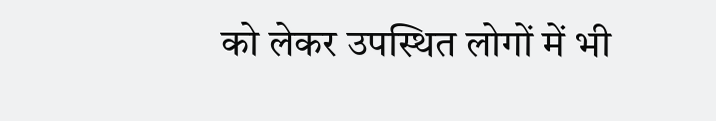को लेकर उपस्थित लोगों में भी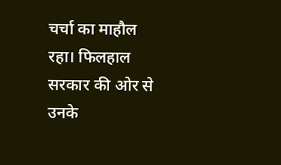चर्चा का माहौल रहा। फिलहाल सरकार की ओर से उनके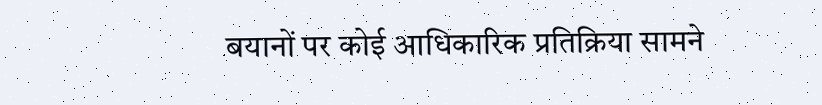बयानों पर कोई आधिकारिक प्रतिक्रिया सामने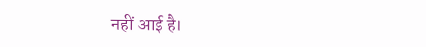नहीं आई है।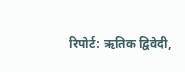रिपोर्ट: ऋतिक द्विवेदी,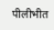पीलीभीत